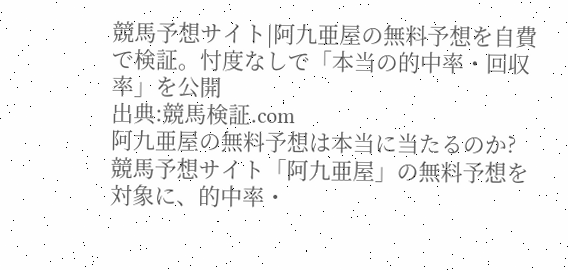競馬予想サイト|阿九亜屋の無料予想を自費で検証。忖度なしで「本当の的中率・回収率」を公開
出典:競馬検証.com
阿九亜屋の無料予想は本当に当たるのか?
競馬予想サイト「阿九亜屋」の無料予想を対象に、的中率・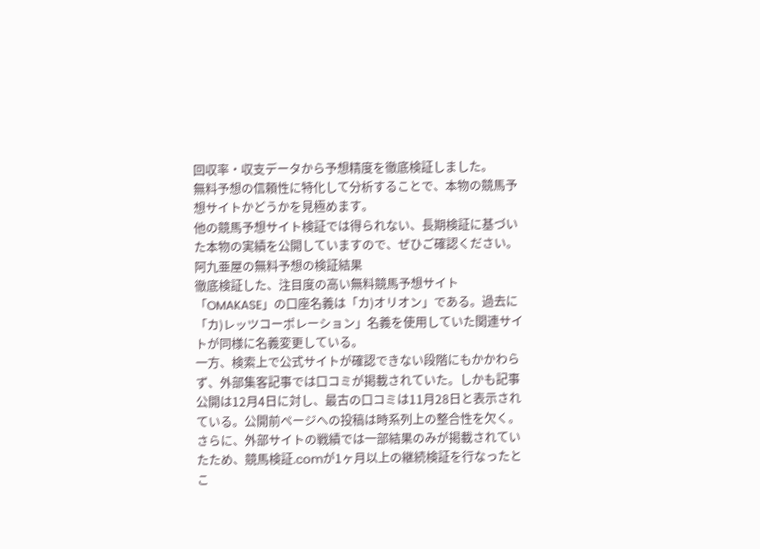回収率・収支データから予想精度を徹底検証しました。
無料予想の信頼性に特化して分析することで、本物の競馬予想サイトかどうかを見極めます。
他の競馬予想サイト検証では得られない、長期検証に基づいた本物の実績を公開していますので、ぜひご確認ください。
阿九亜屋の無料予想の検証結果
徹底検証した、注目度の高い無料競馬予想サイト
「OMAKASE」の口座名義は「カ)オリオン」である。過去に「カ)レッツコーポレーション」名義を使用していた関連サイトが同様に名義変更している。
一方、検索上で公式サイトが確認できない段階にもかかわらず、外部集客記事では口コミが掲載されていた。しかも記事公開は12月4日に対し、最古の口コミは11月28日と表示されている。公開前ページへの投稿は時系列上の整合性を欠く。
さらに、外部サイトの戦績では一部結果のみが掲載されていたため、競馬検証.comが1ヶ月以上の継続検証を行なったとこ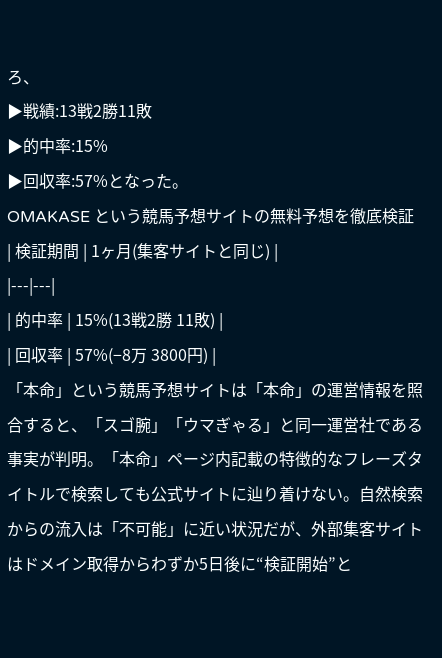ろ、
▶戦績:13戦2勝11敗
▶的中率:15%
▶回収率:57%となった。
OMAKASE という競馬予想サイトの無料予想を徹底検証
| 検証期間 | 1ヶ月(集客サイトと同じ) |
|---|---|
| 的中率 | 15%(13戦2勝 11敗) |
| 回収率 | 57%(−8万 3800円) |
「本命」という競馬予想サイトは「本命」の運営情報を照合すると、「スゴ腕」「ウマぎゃる」と同一運営社である事実が判明。「本命」ページ内記載の特徴的なフレーズタイトルで検索しても公式サイトに辿り着けない。自然検索からの流入は「不可能」に近い状況だが、外部集客サイトはドメイン取得からわずか5日後に“検証開始”と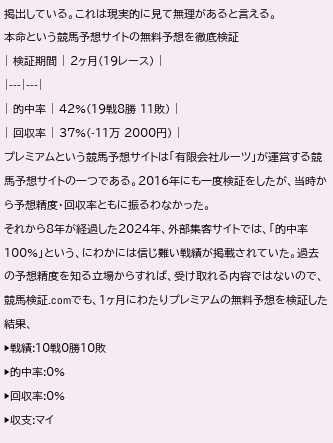掲出している。これは現実的に見て無理があると言える。
本命という競馬予想サイトの無料予想を徹底検証
| 検証期間 | 2ヶ月(19レース) |
|---|---|
| 的中率 | 42%(19戦8勝 11敗) |
| 回収率 | 37%(-11万 2000円) |
プレミアムという競馬予想サイトは「有限会社ルーツ」が運営する競馬予想サイトの一つである。2016年にも一度検証をしたが、当時から予想精度・回収率ともに振るわなかった。
それから8年が経過した2024年、外部集客サイトでは、「的中率100%」という、にわかには信じ難い戦績が掲載されていた。過去の予想精度を知る立場からすれば、受け取れる内容ではないので、競馬検証.comでも、1ヶ月にわたりプレミアムの無料予想を検証した結果、
▶戦績:10戦0勝10敗
▶的中率:0%
▶回収率:0%
▶収支:マイ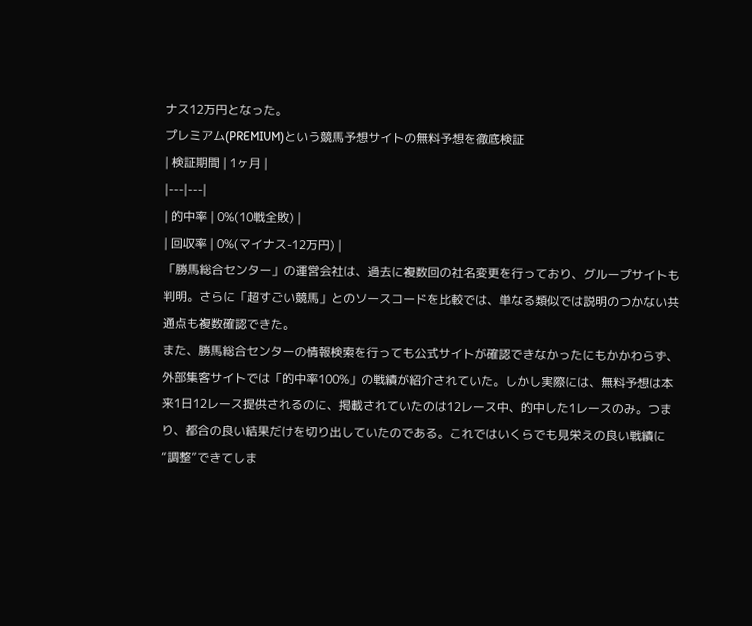ナス12万円となった。
プレミアム(PREMIUM)という競馬予想サイトの無料予想を徹底検証
| 検証期間 | 1ヶ月 |
|---|---|
| 的中率 | 0%(10戦全敗) |
| 回収率 | 0%(マイナス-12万円) |
「勝馬総合センター」の運営会社は、過去に複数回の社名変更を行っており、グループサイトも判明。さらに「超すごい競馬」とのソースコードを比較では、単なる類似では説明のつかない共通点も複数確認できた。
また、勝馬総合センターの情報検索を行っても公式サイトが確認できなかったにもかかわらず、外部集客サイトでは「的中率100%」の戦績が紹介されていた。しかし実際には、無料予想は本来1日12レース提供されるのに、掲載されていたのは12レース中、的中した1レースのみ。つまり、都合の良い結果だけを切り出していたのである。これではいくらでも見栄えの良い戦績に“調整”できてしま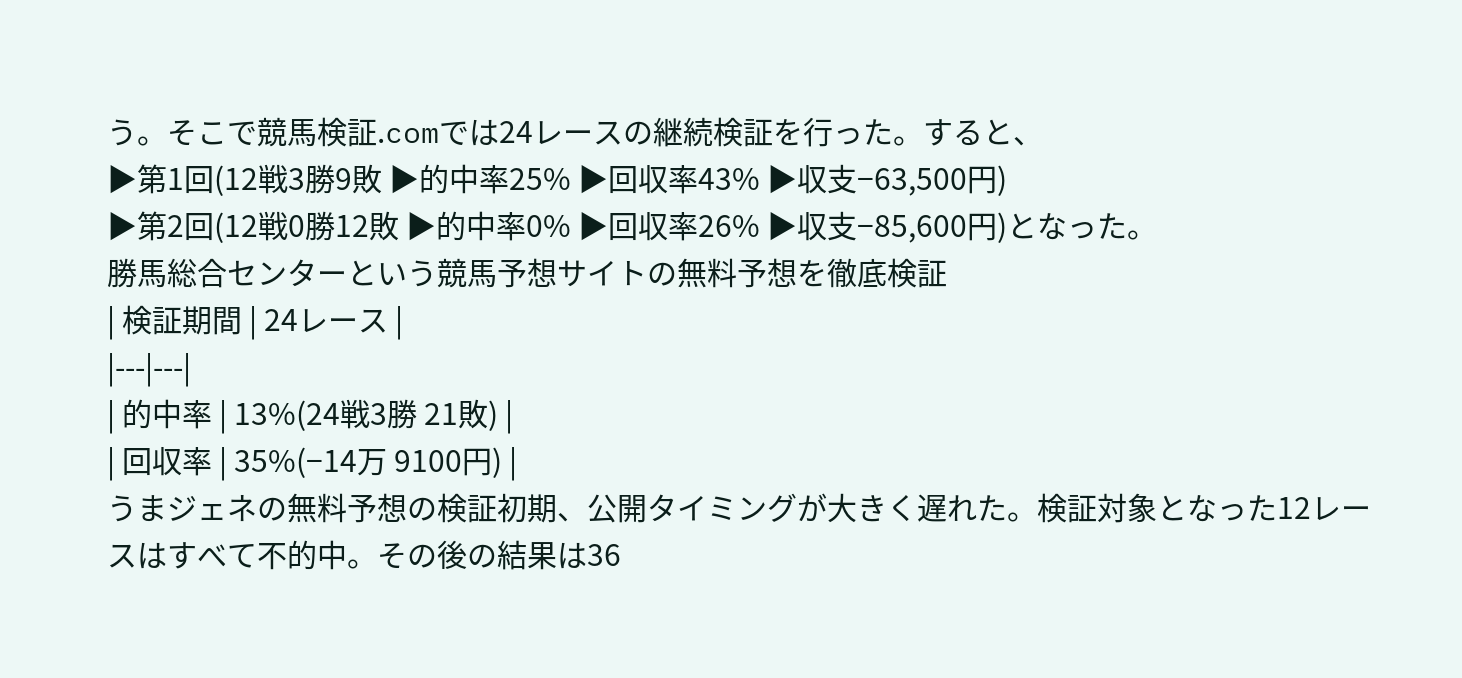う。そこで競馬検証.comでは24レースの継続検証を行った。すると、
▶第1回(12戦3勝9敗 ▶的中率25% ▶回収率43% ▶収支−63,500円)
▶第2回(12戦0勝12敗 ▶的中率0% ▶回収率26% ▶収支−85,600円)となった。
勝馬総合センターという競馬予想サイトの無料予想を徹底検証
| 検証期間 | 24レース |
|---|---|
| 的中率 | 13%(24戦3勝 21敗) |
| 回収率 | 35%(−14万 9100円) |
うまジェネの無料予想の検証初期、公開タイミングが大きく遅れた。検証対象となった12レースはすべて不的中。その後の結果は36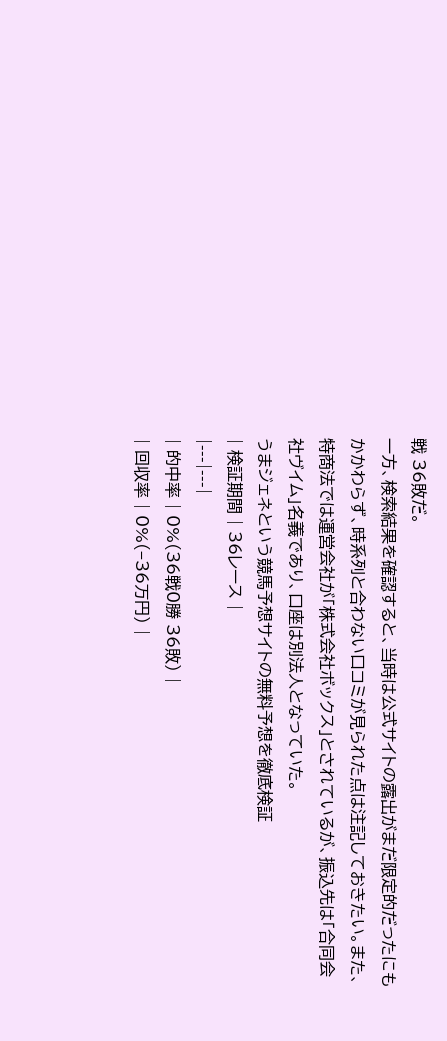戦 36敗だ。
一方、検索結果を確認すると、当時は公式サイトの露出がまだ限定的だったにもかかわらず、時系列と合わない口コミが見られた点は注記しておきたい。また、特商法では運営会社が「株式会社ボックス」とされているが、振込先は「合同会社ヴイム」名義であり、口座は別法人となっていた。
うまジェネという競馬予想サイトの無料予想を徹底検証
| 検証期間 | 36レース |
|---|---|
| 的中率 | 0%(36戦0勝 36敗) |
| 回収率 | 0%(−36万円) |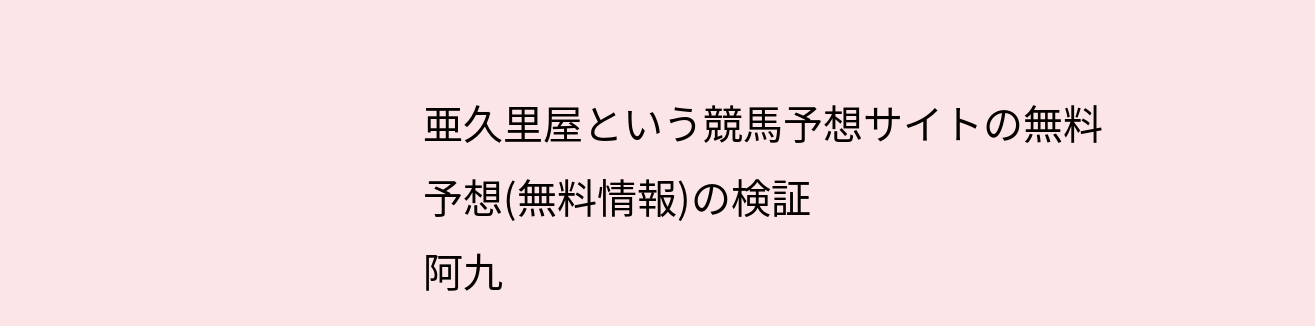亜久里屋という競馬予想サイトの無料予想(無料情報)の検証
阿九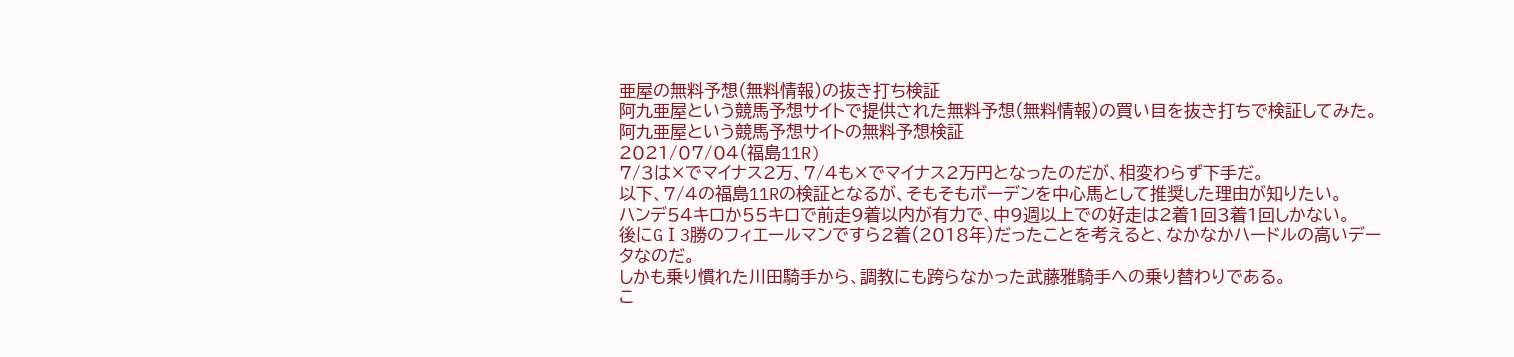亜屋の無料予想(無料情報)の抜き打ち検証
阿九亜屋という競馬予想サイトで提供された無料予想(無料情報)の買い目を抜き打ちで検証してみた。阿九亜屋という競馬予想サイトの無料予想検証
2021/07/04(福島11R)
7/3は×でマイナス2万、7/4も×でマイナス2万円となったのだが、相変わらず下手だ。
以下、7/4の福島11Rの検証となるが、そもそもボーデンを中心馬として推奨した理由が知りたい。
ハンデ54キロか55キロで前走9着以内が有力で、中9週以上での好走は2着1回3着1回しかない。
後にGⅠ3勝のフィエールマンですら2着(2018年)だったことを考えると、なかなかハードルの高いデータなのだ。
しかも乗り慣れた川田騎手から、調教にも跨らなかった武藤雅騎手への乗り替わりである。
こ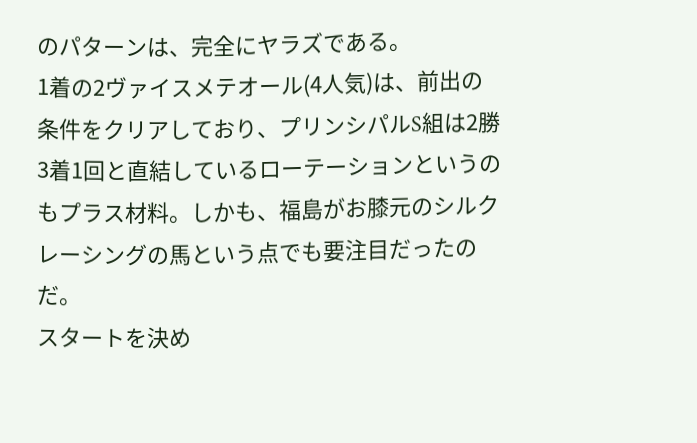のパターンは、完全にヤラズである。
1着の2ヴァイスメテオール(4人気)は、前出の条件をクリアしており、プリンシパルS組は2勝3着1回と直結しているローテーションというのもプラス材料。しかも、福島がお膝元のシルクレーシングの馬という点でも要注目だったのだ。
スタートを決め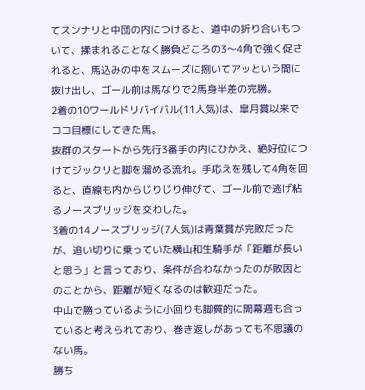てスンナリと中団の内につけると、道中の折り合いもついて、揉まれることなく勝負どころの3〜4角で強く促されると、馬込みの中をスムーズに捌いてアッという間に抜け出し、ゴール前は馬なりで2馬身半差の完勝。
2着の10ワールドリバイバル(11人気)は、皐月賞以来でココ目標にしてきた馬。
抜群のスタートから先行3番手の内にひかえ、絶好位につけてジックリと脚を溜める流れ。手応えを残して4角を回ると、直線も内からじりじり伸びて、ゴール前で逃げ粘るノースブリッジを交わした。
3着の14ノースブリッジ(7人気)は青葉賞が完敗だったが、追い切りに乗っていた横山和生騎手が「距離が長いと思う」と言っており、条件が合わなかったのが敗因とのことから、距離が短くなるのは歓迎だった。
中山で勝っているように小回りも脚質的に開幕週も合っていると考えられており、巻き返しがあっても不思議のない馬。
勝ち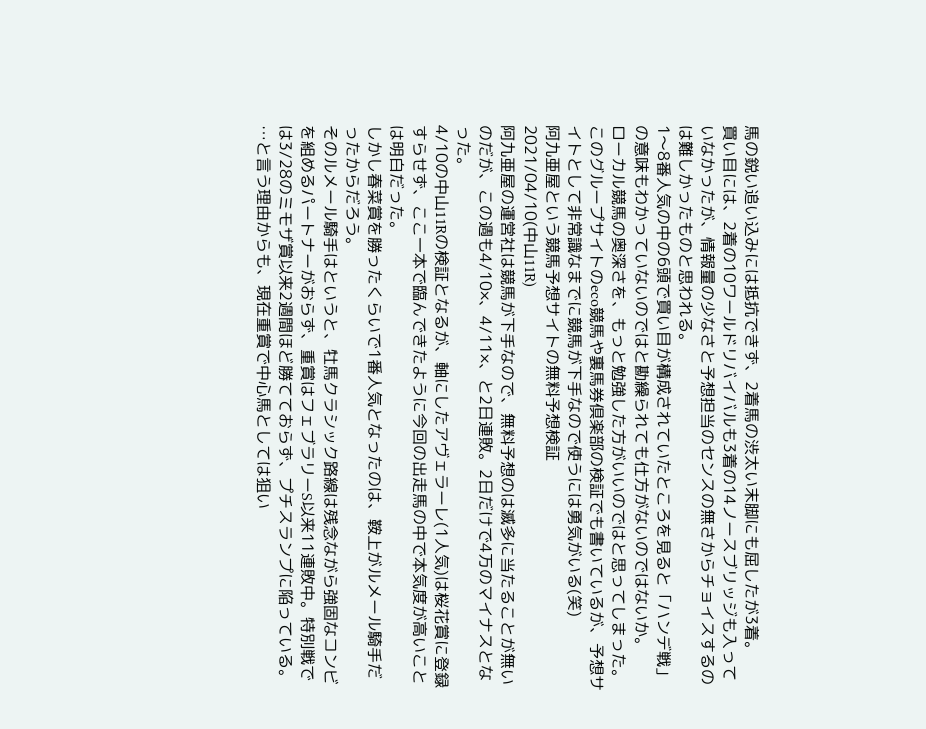馬の鋭い追い込みには抵抗できず、2着馬の渋太い末脚にも屈したが3着。
買い目には、2着の10ワールドリバイバルも3着の14ノースブリッジも入っていなかったが、情報量の少なさと予想担当のセンスの無さからチョイスするのは難しかったものと思われる。
1〜8番人気の中の6頭で買い目が構成されていたところを見ると「ハンデ戦」の意味もわかっていないのではと勘繰られても仕方がないのではないか。
ローカル競馬の奥深さを、もっと勉強した方がいいのではと思ってしまった。
このグループサイトのeco競馬や裏馬券倶楽部の検証でも書いているが、予想サイトとして非常識なまでに競馬が下手なので使うには勇気がいる(笑)
阿九亜屋という競馬予想サイトの無料予想検証
2021/04/10(中山11R)
阿九亜屋の運営社は競馬が下手なので、無料予想のは滅多に当たることが無いのだが、この週も4/10×、4/11×、と2日連敗。2日だけで4万のマイナスとなった。
4/10の中山11Rの検証となるが、軸にしたアヴェラーレ(1人気)は桜花賞に登録すらせず、ここ一本で臨んできたように今回の出走馬の中で本気度が高いことは明白だった。
しかし春菜賞を勝ったくらいで1番人気となったのは、鞍上がルメール騎手だったからだろう。
そのルメール騎手はというと、牡馬クラシック路線は残念ながら強固なコンビを組めるパートナーがおらず、重賞はフェブラリーS以来11連敗中。特別戦では3/28のミモザ賞以来2週間ほど勝てておらず、プチスランプに陥っている。
…と言う理由からも、現在重賞で中心馬としては狙い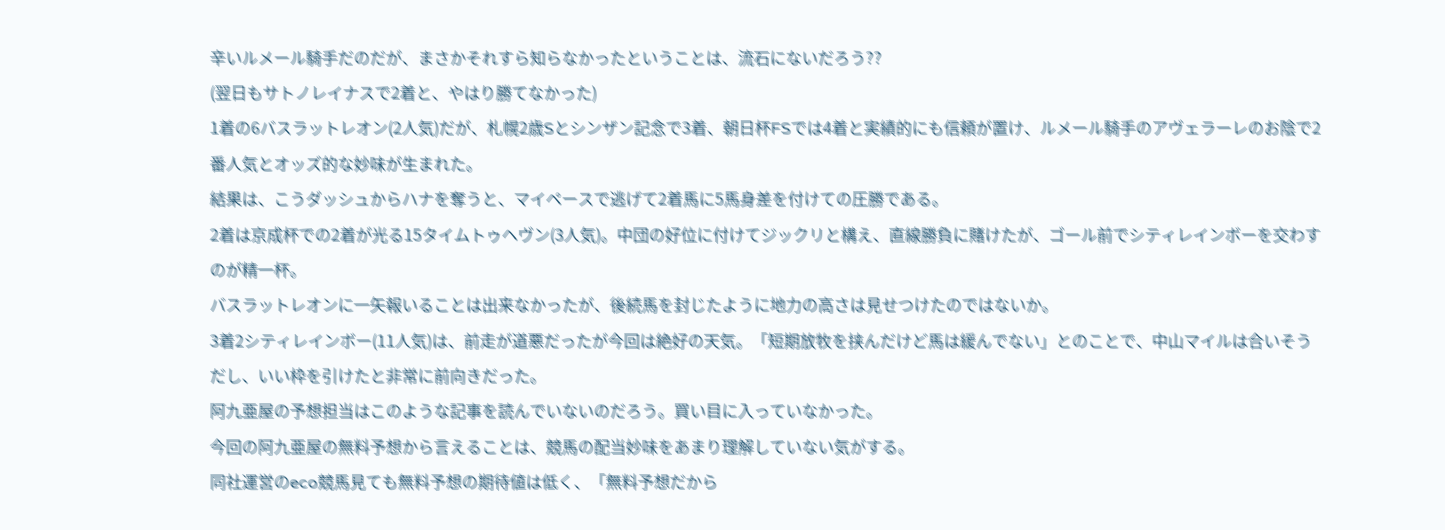辛いルメール騎手だのだが、まさかそれすら知らなかったということは、流石にないだろう??
(翌日もサトノレイナスで2着と、やはり勝てなかった)
1着の6バスラットレオン(2人気)だが、札幌2歳Sとシンザン記念で3着、朝日杯FSでは4着と実績的にも信頼が置け、ルメール騎手のアヴェラーレのお陰で2番人気とオッズ的な妙味が生まれた。
結果は、こうダッシュからハナを奪うと、マイペースで逃げて2着馬に5馬身差を付けての圧勝である。
2着は京成杯での2着が光る15タイムトゥヘヴン(3人気)。中団の好位に付けてジックリと構え、直線勝負に賭けたが、ゴール前でシティレインボーを交わすのが精一杯。
バスラットレオンに一矢報いることは出来なかったが、後続馬を封じたように地力の高さは見せつけたのではないか。
3着2シティレインボー(11人気)は、前走が道悪だったが今回は絶好の天気。「短期放牧を挟んだけど馬は緩んでない」とのことで、中山マイルは合いそうだし、いい枠を引けたと非常に前向きだった。
阿九亜屋の予想担当はこのような記事を読んでいないのだろう。買い目に入っていなかった。
今回の阿九亜屋の無料予想から言えることは、競馬の配当妙味をあまり理解していない気がする。
同社運営のeco競馬見ても無料予想の期待値は低く、「無料予想だから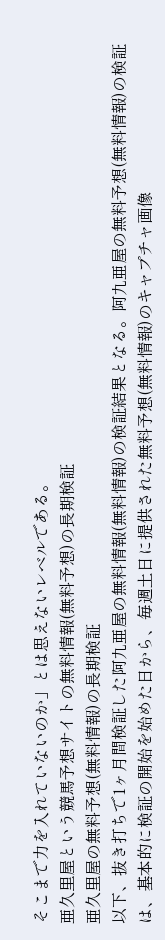そこまで力を入れていないのか」とは思えないレベルである。
亜久里屋という競馬予想サイトの無料情報(無料予想)の長期検証
亜久里屋の無料予想(無料情報)の長期検証
以下、抜き打ちで1ヶ月間検証した阿九亜屋の無料情報(無料情報)の検証結果となる。阿九亜屋の無料予想(無料情報)の検証は、基本的に検証の開始を始めた日から、毎週土日に提供された無料予想(無料情報)のキャプチャ画像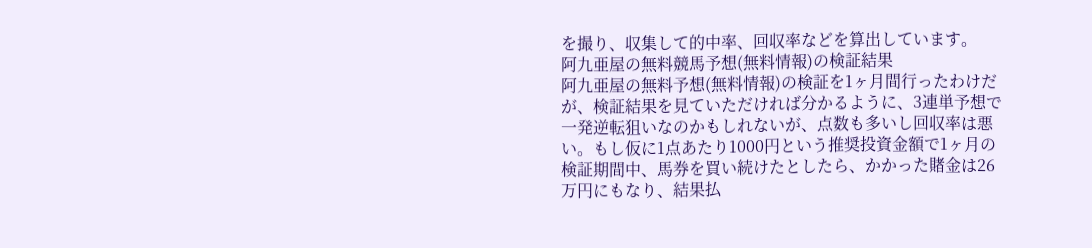を撮り、収集して的中率、回収率などを算出しています。
阿九亜屋の無料競馬予想(無料情報)の検証結果
阿九亜屋の無料予想(無料情報)の検証を1ヶ月間行ったわけだが、検証結果を見ていただければ分かるように、3連単予想で一発逆転狙いなのかもしれないが、点数も多いし回収率は悪い。もし仮に1点あたり1000円という推奨投資金額で1ヶ月の検証期間中、馬券を買い続けたとしたら、かかった賭金は26万円にもなり、結果払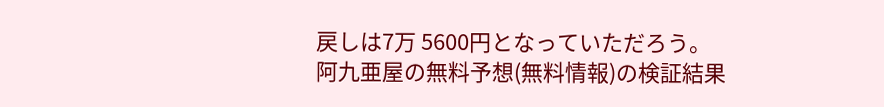戻しは7万 5600円となっていただろう。
阿九亜屋の無料予想(無料情報)の検証結果